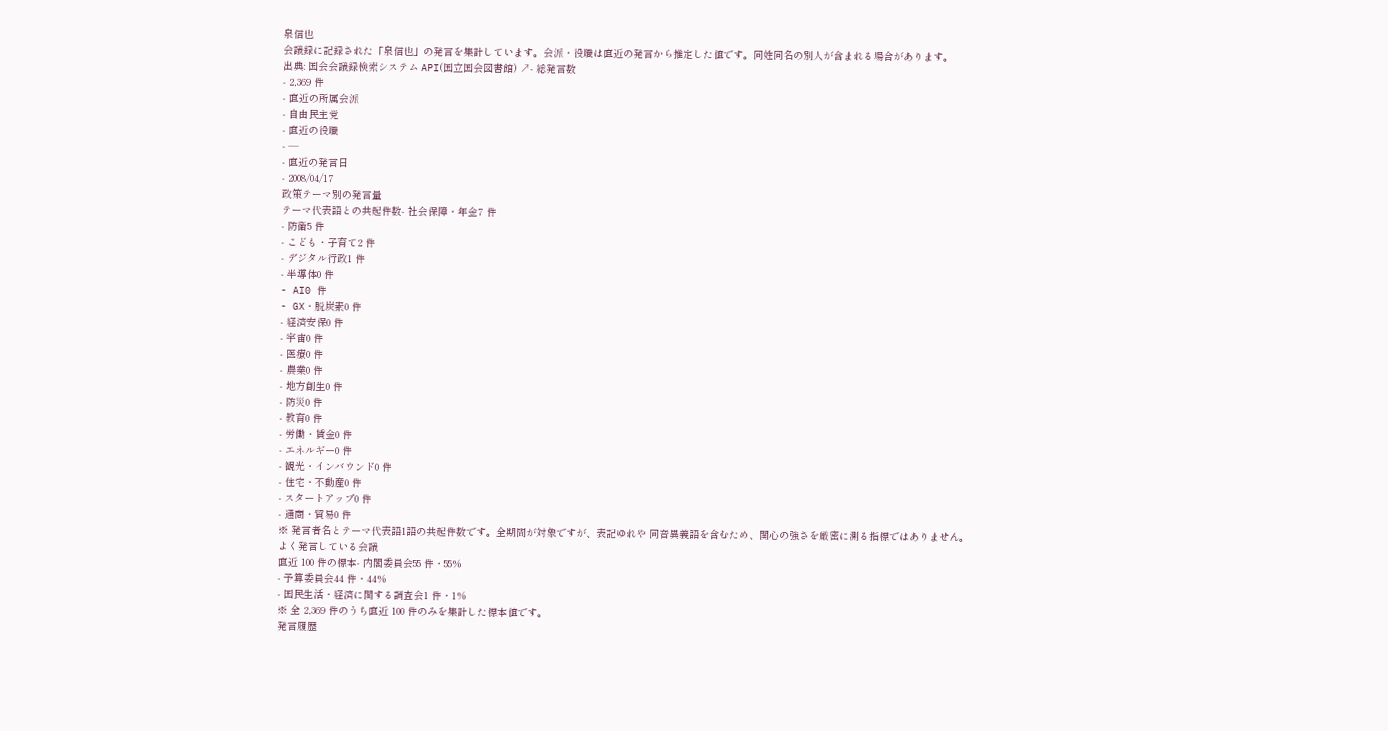泉信也
会議録に記録された「泉信也」の発言を集計しています。会派・役職は直近の発言から推定した値です。同姓同名の別人が含まれる場合があります。
出典: 国会会議録検索システム API(国立国会図書館) ↗- 総発言数
- 2,369 件
- 直近の所属会派
- 自由民主党
- 直近の役職
- —
- 直近の発言日
- 2008/04/17
政策テーマ別の発言量
テーマ代表語との共起件数- 社会保障・年金7 件
- 防衛5 件
- こども・子育て2 件
- デジタル行政1 件
- 半導体0 件
- AI0 件
- GX・脱炭素0 件
- 経済安保0 件
- 宇宙0 件
- 医療0 件
- 農業0 件
- 地方創生0 件
- 防災0 件
- 教育0 件
- 労働・賃金0 件
- エネルギー0 件
- 観光・インバウンド0 件
- 住宅・不動産0 件
- スタートアップ0 件
- 通商・貿易0 件
※ 発言者名とテーマ代表語1語の共起件数です。全期間が対象ですが、表記ゆれや 同音異義語を含むため、関心の強さを厳密に測る指標ではありません。
よく発言している会議
直近 100 件の標本- 内閣委員会55 件・55%
- 予算委員会44 件・44%
- 国民生活・経済に関する調査会1 件・1%
※ 全 2,369 件のうち直近 100 件のみを集計した標本値です。
発言履歴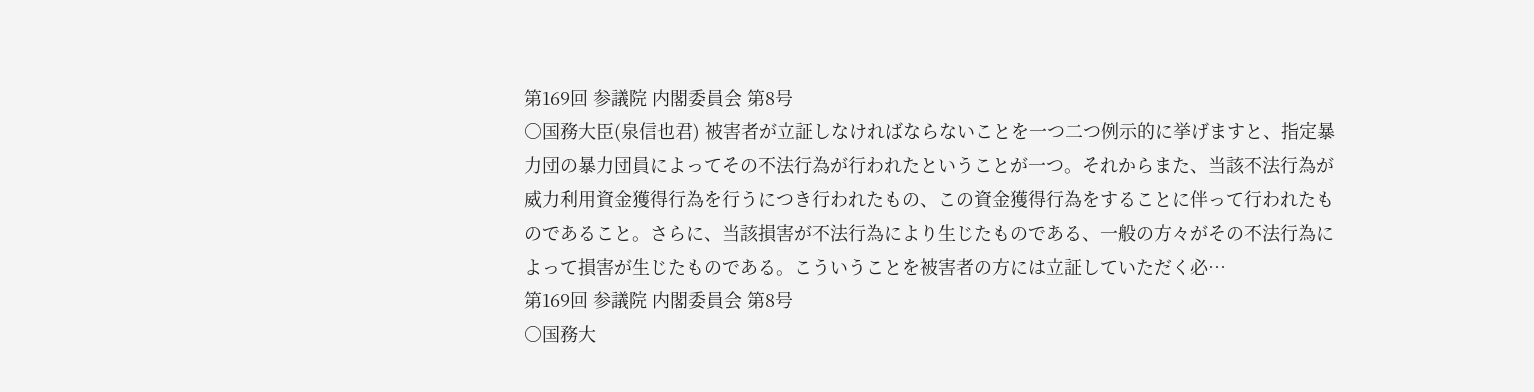第169回 参議院 内閣委員会 第8号
○国務大臣(泉信也君) 被害者が立証しなければならないことを一つ二つ例示的に挙げますと、指定暴力団の暴力団員によってその不法行為が行われたということが一つ。それからまた、当該不法行為が威力利用資金獲得行為を行うにつき行われたもの、この資金獲得行為をすることに伴って行われたものであること。さらに、当該損害が不法行為により生じたものである、一般の方々がその不法行為によって損害が生じたものである。こういうことを被害者の方には立証していただく必…
第169回 参議院 内閣委員会 第8号
○国務大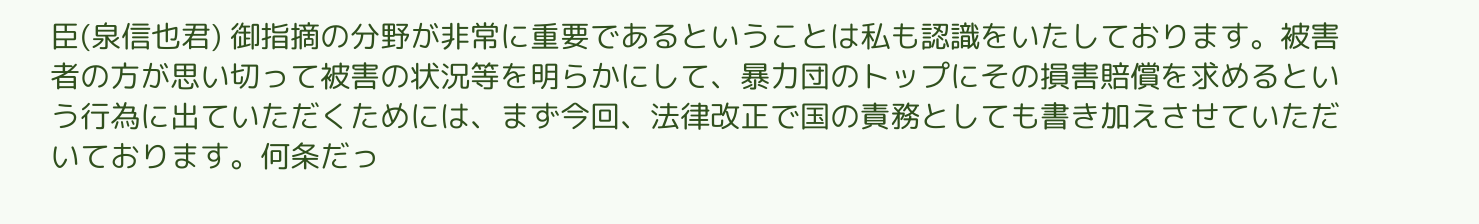臣(泉信也君) 御指摘の分野が非常に重要であるということは私も認識をいたしております。被害者の方が思い切って被害の状況等を明らかにして、暴力団のトップにその損害賠償を求めるという行為に出ていただくためには、まず今回、法律改正で国の責務としても書き加えさせていただいております。何条だっ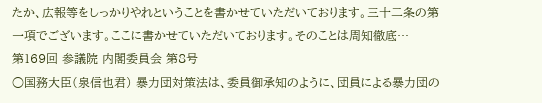たか、広報等をしっかりやれということを書かせていただいております。三十二条の第一項でございます。ここに書かせていただいております。そのことは周知徹底…
第169回 参議院 内閣委員会 第8号
○国務大臣(泉信也君) 暴力団対策法は、委員御承知のように、団員による暴力団の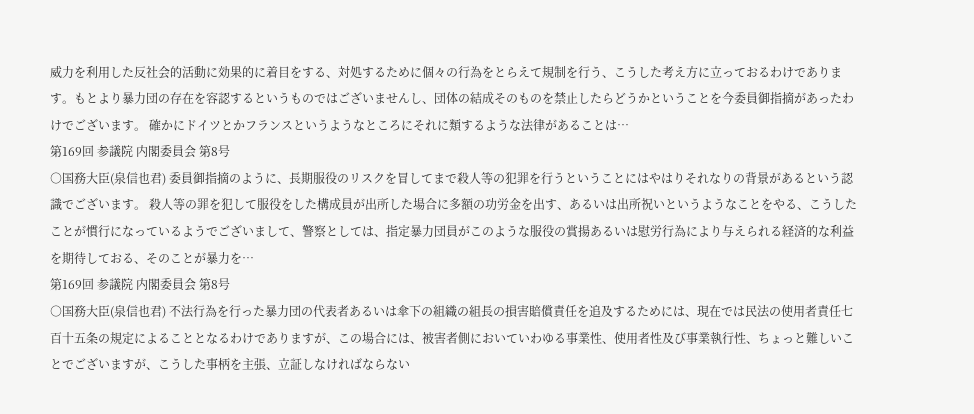威力を利用した反社会的活動に効果的に着目をする、対処するために個々の行為をとらえて規制を行う、こうした考え方に立っておるわけであります。もとより暴力団の存在を容認するというものではございませんし、団体の結成そのものを禁止したらどうかということを今委員御指摘があったわけでございます。 確かにドイツとかフランスというようなところにそれに類するような法律があることは…
第169回 参議院 内閣委員会 第8号
○国務大臣(泉信也君) 委員御指摘のように、長期服役のリスクを冒してまで殺人等の犯罪を行うということにはやはりそれなりの背景があるという認識でございます。 殺人等の罪を犯して服役をした構成員が出所した場合に多額の功労金を出す、あるいは出所祝いというようなことをやる、こうしたことが慣行になっているようでございまして、警察としては、指定暴力団員がこのような服役の賞揚あるいは慰労行為により与えられる経済的な利益を期待しておる、そのことが暴力を…
第169回 参議院 内閣委員会 第8号
○国務大臣(泉信也君) 不法行為を行った暴力団の代表者あるいは傘下の組織の組長の損害賠償責任を追及するためには、現在では民法の使用者責任七百十五条の規定によることとなるわけでありますが、この場合には、被害者側においていわゆる事業性、使用者性及び事業執行性、ちょっと難しいことでございますが、こうした事柄を主張、立証しなければならない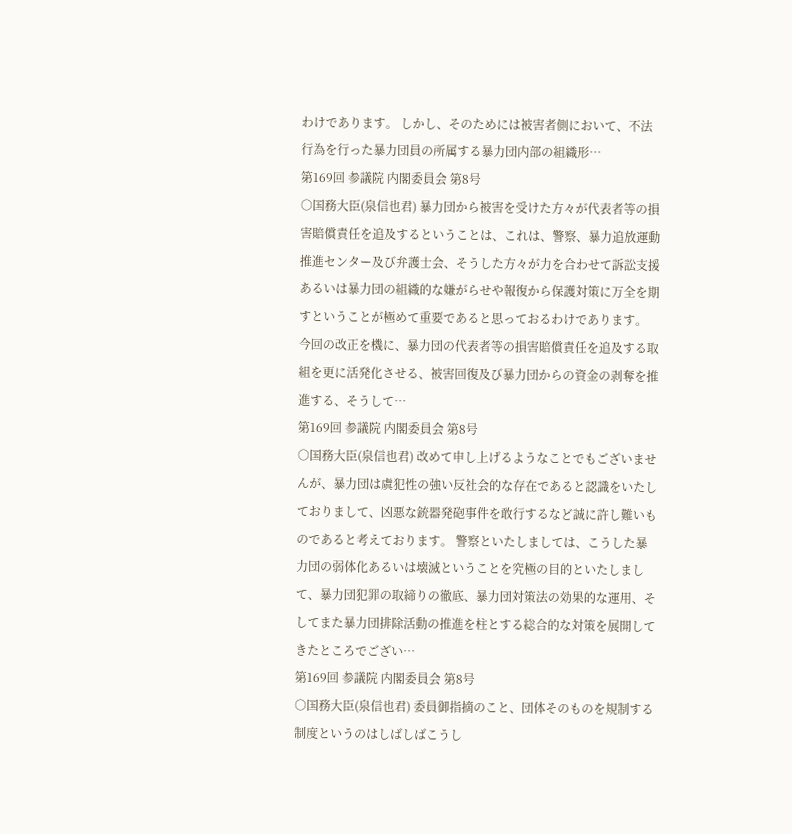わけであります。 しかし、そのためには被害者側において、不法行為を行った暴力団員の所属する暴力団内部の組織形…
第169回 参議院 内閣委員会 第8号
○国務大臣(泉信也君) 暴力団から被害を受けた方々が代表者等の損害賠償責任を追及するということは、これは、警察、暴力追放運動推進センター及び弁護士会、そうした方々が力を合わせて訴訟支援あるいは暴力団の組織的な嫌がらせや報復から保護対策に万全を期すということが極めて重要であると思っておるわけであります。 今回の改正を機に、暴力団の代表者等の損害賠償責任を追及する取組を更に活発化させる、被害回復及び暴力団からの資金の剥奪を推進する、そうして…
第169回 参議院 内閣委員会 第8号
○国務大臣(泉信也君) 改めて申し上げるようなことでもございませんが、暴力団は虞犯性の強い反社会的な存在であると認識をいたしておりまして、凶悪な銃器発砲事件を敢行するなど誠に許し難いものであると考えております。 警察といたしましては、こうした暴力団の弱体化あるいは壊滅ということを究極の目的といたしまして、暴力団犯罪の取締りの徹底、暴力団対策法の効果的な運用、そしてまた暴力団排除活動の推進を柱とする総合的な対策を展開してきたところでござい…
第169回 参議院 内閣委員会 第8号
○国務大臣(泉信也君) 委員御指摘のこと、団体そのものを規制する制度というのはしばしばこうし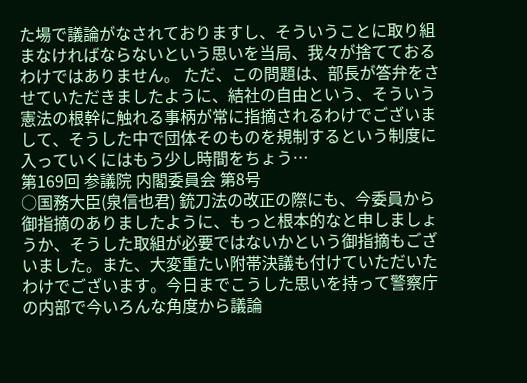た場で議論がなされておりますし、そういうことに取り組まなければならないという思いを当局、我々が捨てておるわけではありません。 ただ、この問題は、部長が答弁をさせていただきましたように、結社の自由という、そういう憲法の根幹に触れる事柄が常に指摘されるわけでございまして、そうした中で団体そのものを規制するという制度に入っていくにはもう少し時間をちょう…
第169回 参議院 内閣委員会 第8号
○国務大臣(泉信也君) 銃刀法の改正の際にも、今委員から御指摘のありましたように、もっと根本的なと申しましょうか、そうした取組が必要ではないかという御指摘もございました。また、大変重たい附帯決議も付けていただいたわけでございます。今日までこうした思いを持って警察庁の内部で今いろんな角度から議論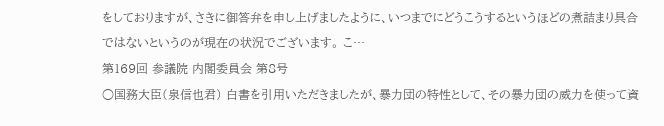をしておりますが、さきに御答弁を申し上げましたように、いつまでにどうこうするというほどの煮詰まり具合ではないというのが現在の状況でございます。 こ…
第169回 参議院 内閣委員会 第8号
○国務大臣(泉信也君) 白書を引用いただきましたが、暴力団の特性として、その暴力団の威力を使って資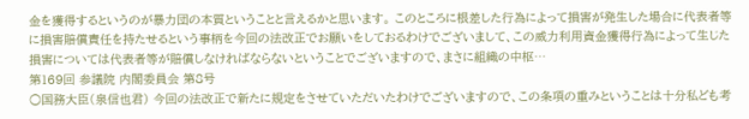金を獲得するというのが暴力団の本質ということと言えるかと思います。 このところに根差した行為によって損害が発生した場合に代表者等に損害賠償責任を持たせるという事柄を今回の法改正でお願いをしておるわけでございまして、この威力利用資金獲得行為によって生じた損害については代表者等が賠償しなければならないということでございますので、まさに組織の中枢…
第169回 参議院 内閣委員会 第8号
○国務大臣(泉信也君) 今回の法改正で新たに規定をさせていただいたわけでございますので、この条項の重みということは十分私ども考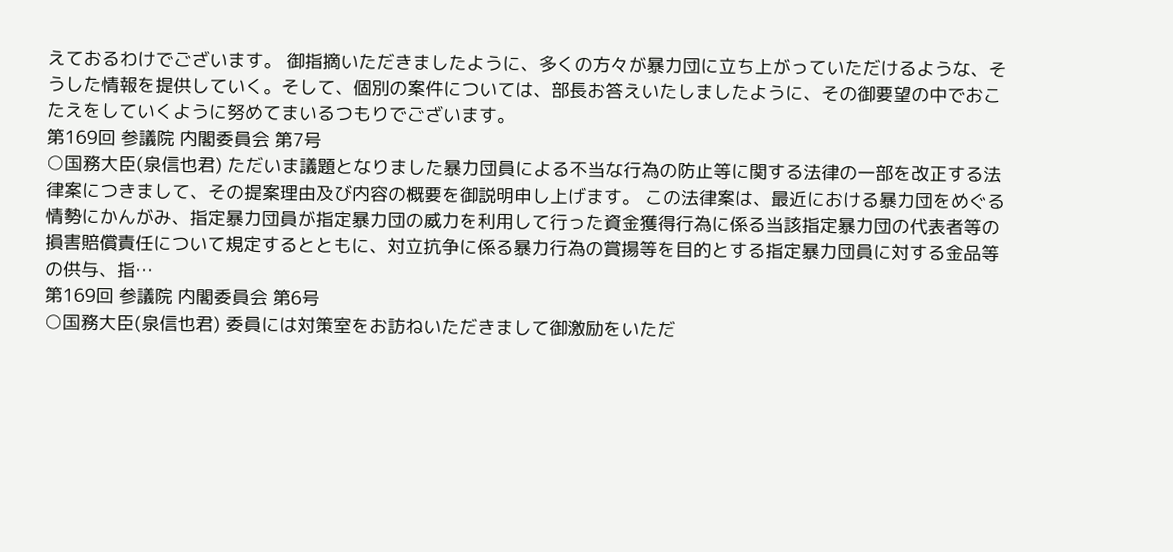えておるわけでございます。 御指摘いただきましたように、多くの方々が暴力団に立ち上がっていただけるような、そうした情報を提供していく。そして、個別の案件については、部長お答えいたしましたように、その御要望の中でおこたえをしていくように努めてまいるつもりでございます。
第169回 参議院 内閣委員会 第7号
○国務大臣(泉信也君) ただいま議題となりました暴力団員による不当な行為の防止等に関する法律の一部を改正する法律案につきまして、その提案理由及び内容の概要を御説明申し上げます。 この法律案は、最近における暴力団をめぐる情勢にかんがみ、指定暴力団員が指定暴力団の威力を利用して行った資金獲得行為に係る当該指定暴力団の代表者等の損害賠償責任について規定するとともに、対立抗争に係る暴力行為の賞揚等を目的とする指定暴力団員に対する金品等の供与、指…
第169回 参議院 内閣委員会 第6号
○国務大臣(泉信也君) 委員には対策室をお訪ねいただきまして御激励をいただ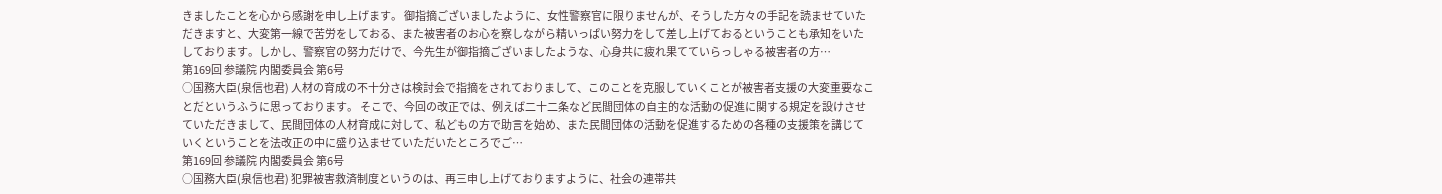きましたことを心から感謝を申し上げます。 御指摘ございましたように、女性警察官に限りませんが、そうした方々の手記を読ませていただきますと、大変第一線で苦労をしておる、また被害者のお心を察しながら精いっぱい努力をして差し上げておるということも承知をいたしております。しかし、警察官の努力だけで、今先生が御指摘ございましたような、心身共に疲れ果てていらっしゃる被害者の方…
第169回 参議院 内閣委員会 第6号
○国務大臣(泉信也君) 人材の育成の不十分さは検討会で指摘をされておりまして、このことを克服していくことが被害者支援の大変重要なことだというふうに思っております。 そこで、今回の改正では、例えば二十二条など民間団体の自主的な活動の促進に関する規定を設けさせていただきまして、民間団体の人材育成に対して、私どもの方で助言を始め、また民間団体の活動を促進するための各種の支援策を講じていくということを法改正の中に盛り込ませていただいたところでご…
第169回 参議院 内閣委員会 第6号
○国務大臣(泉信也君) 犯罪被害救済制度というのは、再三申し上げておりますように、社会の連帯共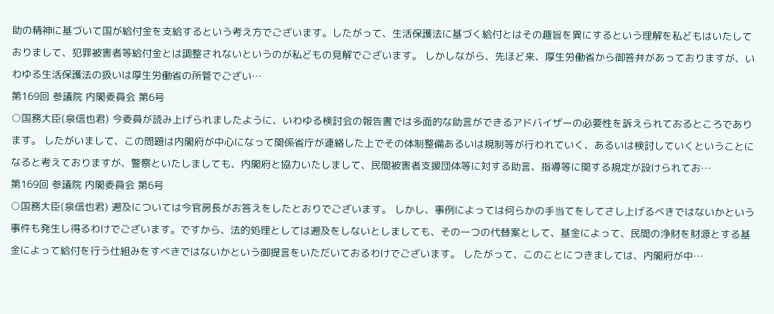助の精神に基づいて国が給付金を支給するという考え方でございます。したがって、生活保護法に基づく給付とはその趣旨を異にするという理解を私どもはいたしておりまして、犯罪被害者等給付金とは調整されないというのが私どもの見解でございます。 しかしながら、先ほど来、厚生労働省から御答弁があっておりますが、いわゆる生活保護法の扱いは厚生労働省の所管でござい…
第169回 参議院 内閣委員会 第6号
○国務大臣(泉信也君) 今委員が読み上げられましたように、いわゆる検討会の報告書では多面的な助言ができるアドバイザーの必要性を訴えられておるところであります。 したがいまして、この問題は内閣府が中心になって関係省庁が連絡した上でその体制整備あるいは規制等が行われていく、あるいは検討していくということになると考えておりますが、警察といたしましても、内閣府と協力いたしまして、民間被害者支援団体等に対する助言、指導等に関する規定が設けられてお…
第169回 参議院 内閣委員会 第6号
○国務大臣(泉信也君) 遡及については今官房長がお答えをしたとおりでございます。 しかし、事例によっては何らかの手当てをしてさし上げるべきではないかという事件も発生し得るわけでございます。ですから、法的処理としては遡及をしないとしましても、その一つの代替案として、基金によって、民間の浄財を財源とする基金によって給付を行う仕組みをすべきではないかという御提言をいただいておるわけでございます。 したがって、このことにつきましては、内閣府が中…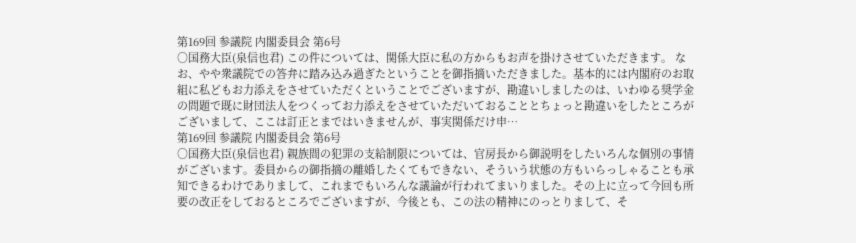第169回 参議院 内閣委員会 第6号
○国務大臣(泉信也君) この件については、関係大臣に私の方からもお声を掛けさせていただきます。 なお、やや衆議院での答弁に踏み込み過ぎたということを御指摘いただきました。基本的には内閣府のお取組に私どもお力添えをさせていただくということでございますが、勘違いしましたのは、いわゆる奨学金の問題で既に財団法人をつくってお力添えをさせていただいておることとちょっと勘違いをしたところがございまして、ここは訂正とまではいきませんが、事実関係だけ申…
第169回 参議院 内閣委員会 第6号
○国務大臣(泉信也君) 親族間の犯罪の支給制限については、官房長から御説明をしたいろんな個別の事情がございます。委員からの御指摘の離婚したくてもできない、そういう状態の方もいらっしゃることも承知できるわけでありまして、これまでもいろんな議論が行われてまいりました。その上に立って今回も所要の改正をしておるところでございますが、今後とも、この法の精神にのっとりまして、そ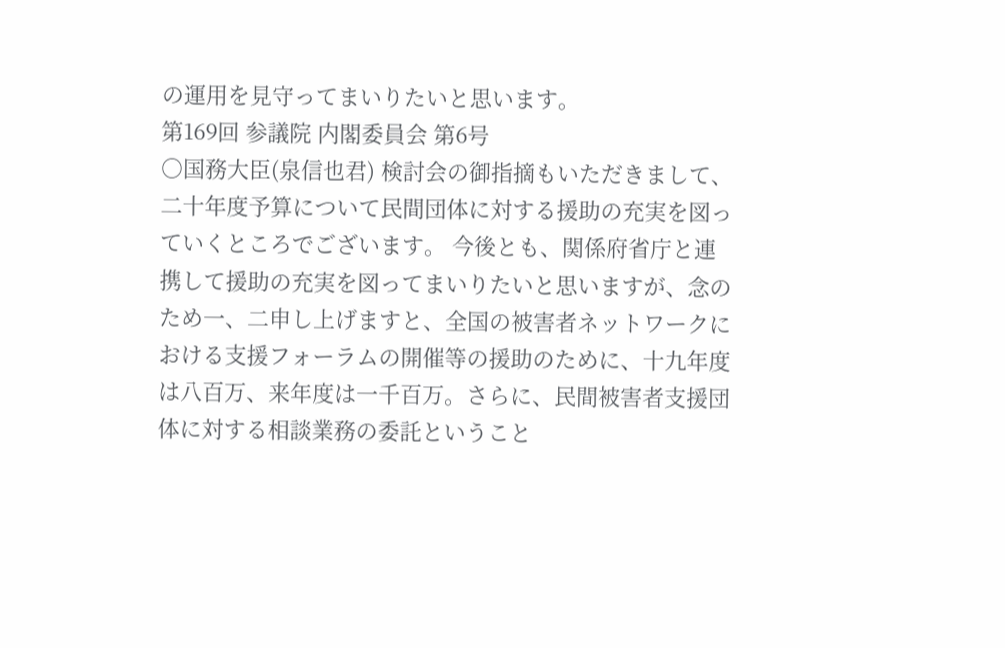の運用を見守ってまいりたいと思います。
第169回 参議院 内閣委員会 第6号
○国務大臣(泉信也君) 検討会の御指摘もいただきまして、二十年度予算について民間団体に対する援助の充実を図っていくところでございます。 今後とも、関係府省庁と連携して援助の充実を図ってまいりたいと思いますが、念のため一、二申し上げますと、全国の被害者ネットワークにおける支援フォーラムの開催等の援助のために、十九年度は八百万、来年度は一千百万。さらに、民間被害者支援団体に対する相談業務の委託ということ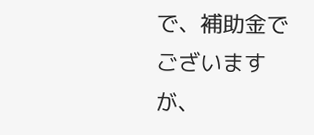で、補助金でございますが、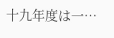十九年度は一…